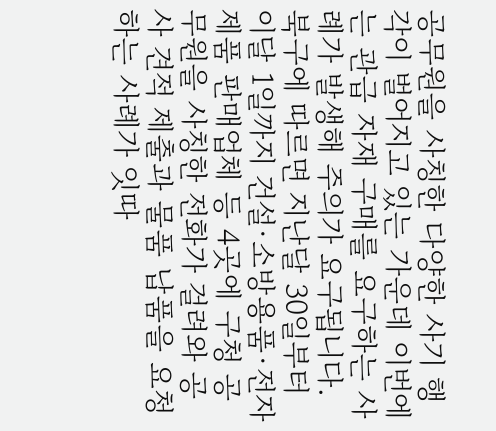공무원을 사칭한 다양한 사기 행각이 벌어지고 있는 가운데 이번에는 관급 자재 구매를 요구하는 사례가 발생해 주의가 요구됩니다.
북구에 따르면 지난달 30일부터 이달 1일까지 건설·소방용품·전자제품 판매업체 등 4곳에 구청 공무원을 사칭한 전화가 걸려와 공사 견적 제출과 물품 납품을 요청하는 사례가 잇따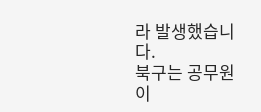라 발생했습니다.
북구는 공무원이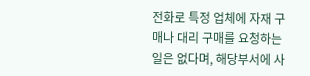전화로 특정 업체에 자재 구매나 대리 구매를 요청하는 일은 없다며, 해당부서에 사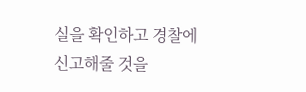실을 확인하고 경찰에 신고해줄 것을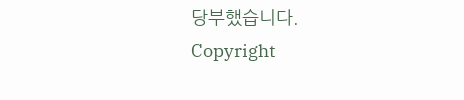당부했습니다.
Copyright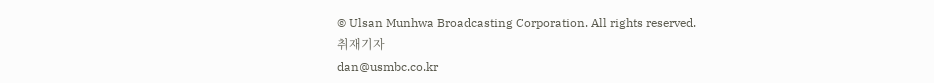© Ulsan Munhwa Broadcasting Corporation. All rights reserved.
취재기자
dan@usmbc.co.kr